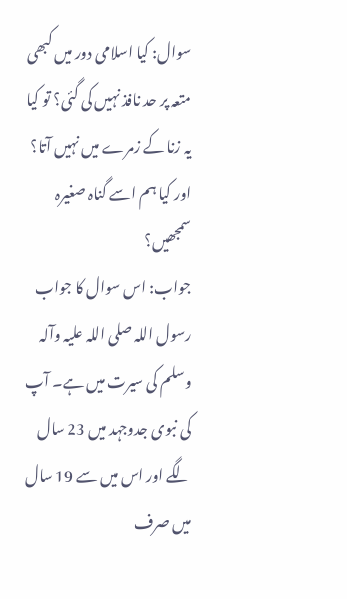سوال: کیا اسلامی دور میں کبھی متعہ پر حد نافذ نہیں کی گئی؟ تو کیا یہ زنا کے زمرے میں نہیں آتا؟ اور کیا ہم اسے گناہ صغیرہ سمجھیں؟
جواب: اس سوال کا جواب رسول اللہ صلی اللہ علیہ وآلہ وسلم کی سیرت میں ہے۔ آپ کی نبوی جدوجہد میں 23 سال لگے اور اس میں سے 19 سال میں صرف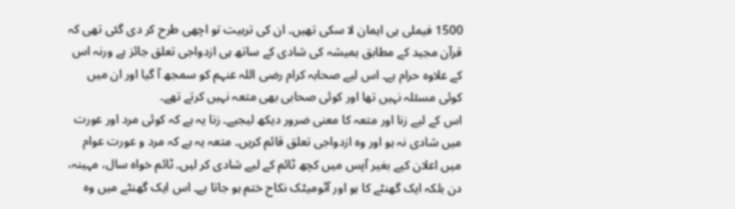1500 فیملی ہی ایمان لا سکی تھیں۔ ان کی تربیت تو اچھی طرح کر دی گئی تھی کہ قرآن مجید کے مطابق ہمیشہ کی شادی کے ساتھ ہی ازدواجی تعلق جائز ہے ورنہ اس کے علاوہ حرام ہے۔ اس لیے صحابہ کرام رضی اللہ عنہم کو سمجھ آ گیا اور ان میں کوئی مسئلہ نہیں تھا اور کوئی صحابی بھی متعہ نہیں کرتے تھے۔
اس کے لیے زنا اور متعہ کا معنی ضرور دیکھ لیجیے۔ زنا یہ ہے کہ کوئی مرد اور عورت میں شادی نہ ہو اور وہ ازدواجی تعلق قائم کریں۔ متعہ یہ ہے کہ مرد و عورت عوام میں اعلان کیے بغیر آپس میں کچھ ٹائم کے لیے شادی کر لیں۔ ٹائم خواہ سال، مہینہ، دن بلکہ ایک گھنٹے کا ہو اور آٹومیٹک نکاح ختم ہو جاتا ہے۔ اس ایک گھنٹے میں وہ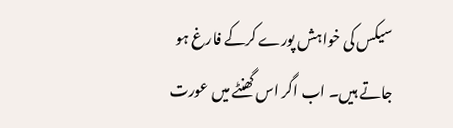سیکس کی خواہش پورے کرکے فارغ ہو جاتے ہیں۔ اب اگر اس گھنٹے میں عورت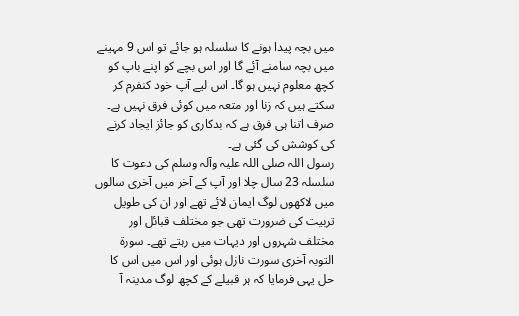میں بچہ پیدا ہونے کا سلسلہ ہو جائے تو اس 9 مہینے میں بچہ سامنے آئے گا اور اس بچے کو اپنے باپ کو کچھ معلوم نہیں ہو گا۔ اس لیے آپ خود کنفرم کر سکتے ہیں کہ زنا اور متعہ میں کوئی فرق نہیں ہے۔ صرف اتنا ہی فرق ہے کہ بدکاری کو جائز ایجاد کرنے کی کوشش کی گئی ہے۔
رسول اللہ صلی اللہ علیہ وآلہ وسلم کی دعوت کا سلسلہ 23 سال چلا اور آپ کے آخر میں آخری سالوں میں لاکھوں لوگ ایمان لائے تھے اور ان کی طویل تربیت کی ضرورت تھی جو مختلف قبائل اور مختلف شہروں اور دیہات میں رہتے تھے۔ سورۃ التوبہ آخری سورت نازل ہوئی اور اس میں اس کا حل یہی فرمایا کہ ہر قبیلے کے کچھ لوگ مدینہ آ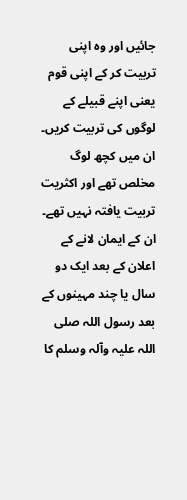جائیں اور وہ اپنی تربیت کر کے اپنی قوم یعنی اپنے قبیلے کے لوگوں کی تربیت کریں۔ ان میں کچھ لوگ مخلص تھے اور اکثریت تربیت یافتہ نہیں تھے۔ ان کے ایمان لانے کے اعلان کے بعد ایک دو سال یا چند مہینوں کے بعد رسول اللہ صلی اللہ علیہ وآلہ وسلم کا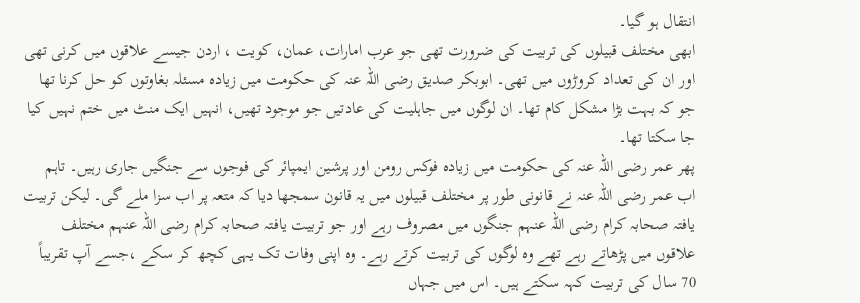انتقال ہو گیا۔
ابھی مختلف قبیلوں کی تربیت کی ضرورت تھی جو عرب امارات، عمان، کویت ، اردن جیسے علاقوں میں کرنی تھی اور ان کی تعداد کروڑوں میں تھی۔ ابوبکر صدیق رضی اللہ عنہ کی حکومت میں زیادہ مسئلہ بغاوتوں کو حل کرنا تھا جو کہ بہت بڑا مشکل کام تھا۔ ان لوگوں میں جاہلیت کی عادتیں جو موجود تھیں، انہیں ایک منٹ میں ختم نہیں کیا جا سکتا تھا۔
پھر عمر رضی اللہ عنہ کی حکومت میں زیادہ فوکس رومن اور پرشین ایمپائر کی فوجوں سے جنگیں جاری رہیں۔ تاہم اب عمر رضی اللہ عنہ نے قانونی طور پر مختلف قبیلوں میں یہ قانون سمجھا دیا کہ متعہ پر اب سزا ملے گی۔ لیکن تربیت یافتہ صحابہ کرام رضی اللہ عنہم جنگوں میں مصروف رہے اور جو تربیت یافتہ صحابہ کرام رضی اللہ عنہم مختلف علاقوں میں پڑھاتے رہے تھے وہ لوگوں کی تربیت کرتے رہے۔ وہ اپنی وفات تک یہی کچھ کر سکے ،جسے آپ تقریباً 70 سال کی تربیت کہہ سکتے ہیں۔ اس میں جہاں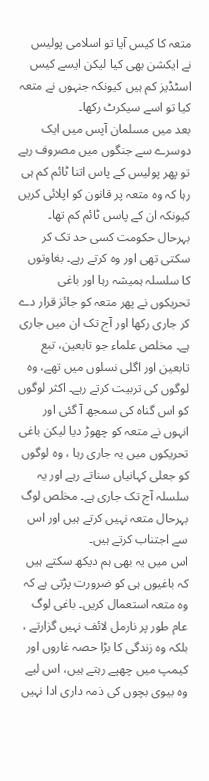متعہ کا کیس آیا تو اسلامی پولیس نے ایکشن بھی کیا لیکن ایسے کیس اسٹڈیز کم ہیں کیونکہ جنہوں نے متعہ کیا تو اسے سیکرٹ رکھا۔
بعد میں مسلمان آپس میں ایک دوسرے سے جنگوں میں مصروف رہے تو پھر پولیس کے پاس اتنا ٹائم کم ہی رہا کہ وہ متعہ پر قانون کو اپلائی کریں کیونکہ ان کے پاسں ٹائم کم تھا۔ بہرحال حکومت کسی حد تک کر سکتی تھی اور وہ کرتے رہے۔ بغاوتوں کا سلسلہ ہمیشہ رہا اور باغی تحریکوں نے پھر متعہ کو جائز قرار دے کر جاری رکھا اور آج تک ان میں جاری ہے۔ مخلص علماء جو تابعین، تبع تابعین اور اگلی نسلوں میں تھے، وہ لوگوں کی تربیت کرتے رہے۔ اکثر لوگوں کو اس گناہ کی سمجھ آ گئی اور انہوں نے متعہ کو چھوڑ دیا لیکن باغی تحریکوں میں یہ جاری رہا ، وہ لوگوں کو جعلی کہانیاں سناتے رہے اور یہ سلسلہ آج تک جاری ہے۔ مخلص لوگ بہرحال متعہ نہیں کرتے ہیں اور اس سے اجتناب کرتے ہیں۔
اس میں یہ بھی ہم دیکھ سکتے ہیں کہ باغیوں ہی کو ضرورت پڑتی ہے کہ وہ متعہ استعمال کریں۔ باغی لوگ عام طور پر نارمل لائف نہیں گزارتے ، بلکہ وہ زندگی کا بڑا حصہ غاروں اور کیمپ میں چھپے رہتے ہیں، اس لیے وہ بیوی بچوں کی ذمہ داری ادا نہیں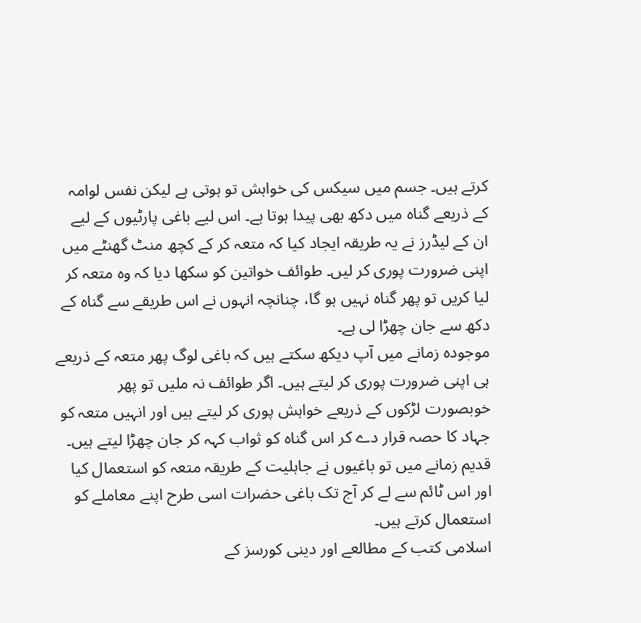کرتے ہیں۔ جسم میں سیکس کی خواہش تو ہوتی ہے لیکن نفس لوامہ کے ذریعے گناہ میں دکھ بھی پیدا ہوتا ہے۔ اس لیے باغی پارٹیوں کے لیے ان کے لیڈرز نے یہ طریقہ ایجاد کیا کہ متعہ کر کے کچھ منٹ گھنٹے میں اپنی ضرورت پوری کر لیں۔ طوائف خواتین کو سکھا دیا کہ وہ متعہ کر لیا کریں تو پھر گناہ نہیں ہو گا، چنانچہ انہوں نے اس طریقے سے گناہ کے دکھ سے جان چھڑا لی ہے۔
موجودہ زمانے میں آپ دیکھ سکتے ہیں کہ باغی لوگ پھر متعہ کے ذریعے ہی اپنی ضرورت پوری کر لیتے ہیں۔ اگر طوائف نہ ملیں تو پھر خوبصورت لڑکوں کے ذریعے خواہش پوری کر لیتے ہیں اور انہیں متعہ کو جہاد کا حصہ قرار دے کر اس گناہ کو ثواب کہہ کر جان چھڑا لیتے ہیں۔ قدیم زمانے میں تو باغیوں نے جاہلیت کے طریقہ متعہ کو استعمال کیا اور اس ٹائم سے لے کر آج تک باغی حضرات اسی طرح اپنے معاملے کو استعمال کرتے ہیں۔
اسلامی کتب کے مطالعے اور دینی کورسز کے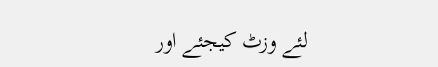لئے وزٹ کیجئے اور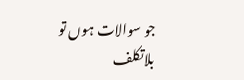جو سوالات ہوں تو بلاتکلف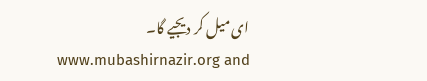ای میل کر دیجیے گا۔
www.mubashirnazir.org and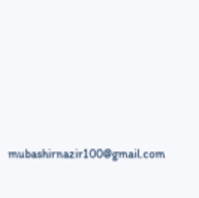mubashirnazir100@gmail.com